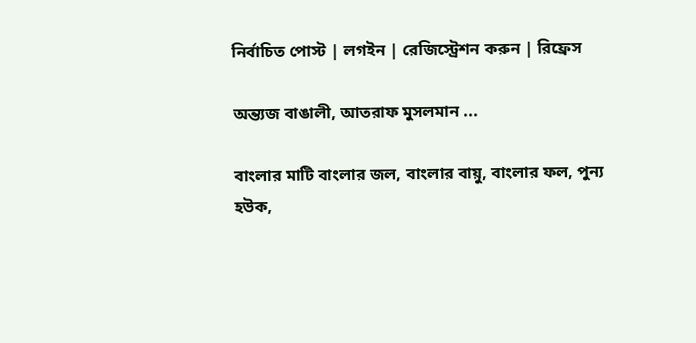নির্বাচিত পোস্ট | লগইন | রেজিস্ট্রেশন করুন | রিফ্রেস

অন্ত্যজ বাঙালী, আতরাফ মুসলমান ...

বাংলার মাটি বাংলার জল, বাংলার বায়ু, বাংলার ফল, পুন্য হউক,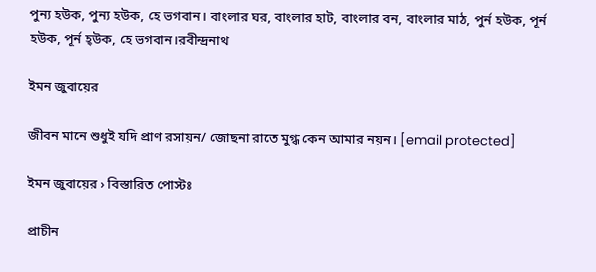পুন্য হউক, পুন্য হউক, হে ভগবান। বাংলার ঘর, বাংলার হাট, বাংলার বন, বাংলার মাঠ, পুর্ন হউক, পূর্ন হউক, পূর্ন হ্‌উক, হে ভগবান।রবীন্দ্রনাথ

ইমন জুবায়ের

জীবন মানে শুধুই যদি প্রাণ রসায়ন/ জোছনা রাতে মুগ্ধ কেন আমার নয়ন। [email protected]

ইমন জুবায়ের › বিস্তারিত পোস্টঃ

প্রাচীন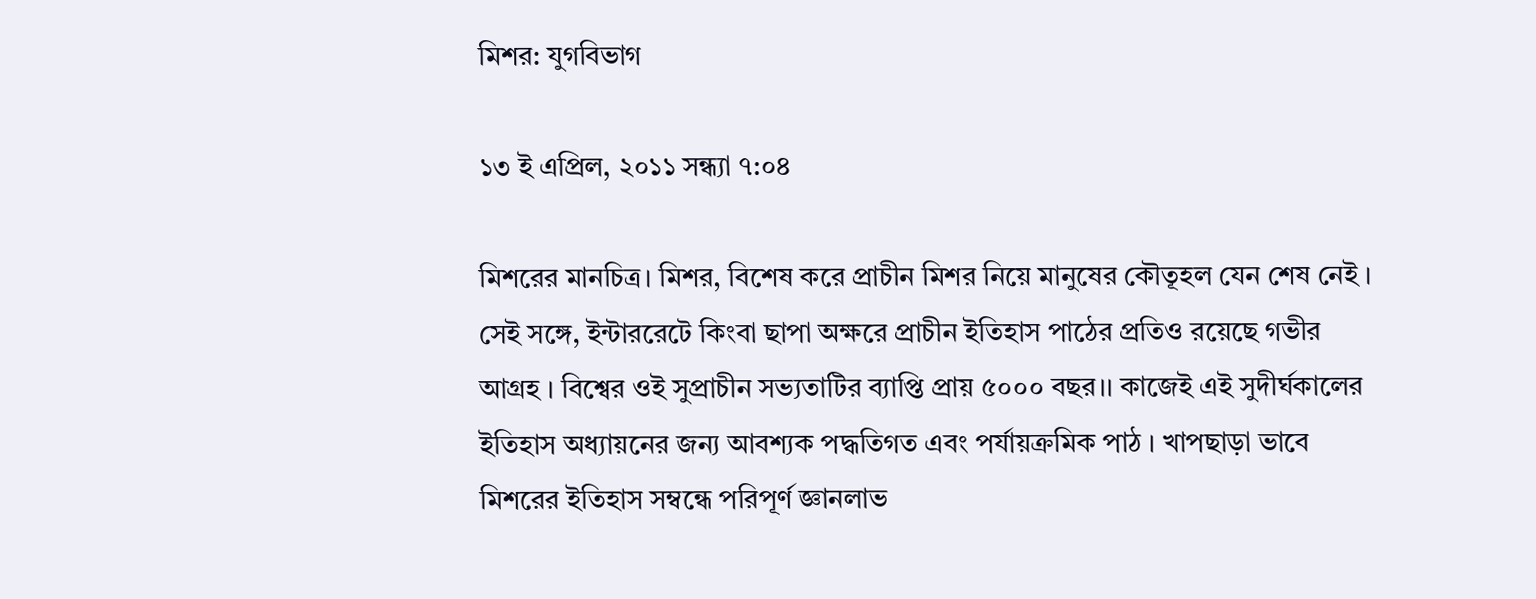মিশর: যুগবিভাগ

১৩ ই এপ্রিল, ২০১১ সন্ধ্যা ৭:০৪

মিশরের মানচিত্র। মিশর, বিশেষ করে প্রাচীন মিশর নিয়ে মানুষের কৌতূহল যেন শেষ নেই । সেই সঙ্গে, ইন্টাররেটে কিংবা ছাপা অক্ষরে প্রাচীন ইতিহাস পাঠের প্রতিও রয়েছে গভীর আগ্রহ । বিশ্বের ওই সুপ্রাচীন সভ্যতাটির ব্যাপ্তি প্রায় ৫০০০ বছর।। কাজেই এই সুদীর্ঘকালের ইতিহাস অধ্যায়নের জন্য আবশ্যক পদ্ধতিগত এবং পর্যায়ক্রমিক পাঠ । খাপছাড়া ভাবে মিশরের ইতিহাস সম্বন্ধে পরিপূর্ণ জ্ঞানলাভ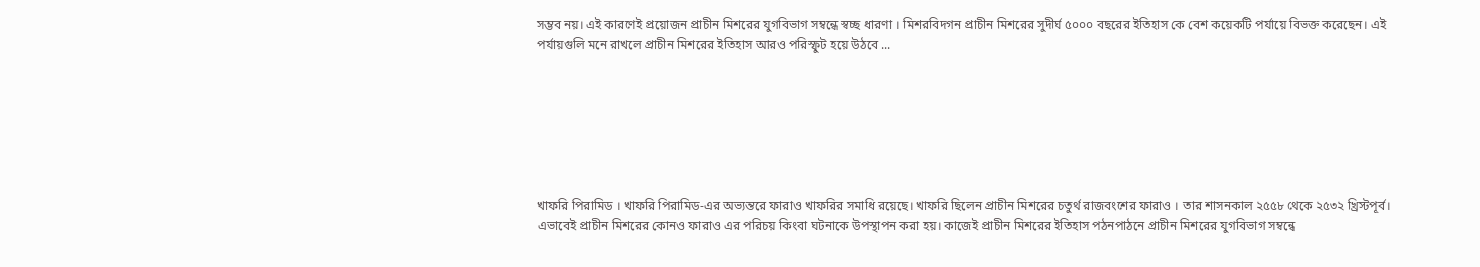সম্ভব নয়। এই কারণেই প্রয়োজন প্রাচীন মিশরের যুগবিভাগ সম্বন্ধে স্বচ্ছ ধারণা । মিশরবিদগন প্রাচীন মিশরের সুদীর্ঘ ৫০০০ বছরের ইতিহাস কে বেশ কয়েকটি পর্যায়ে বিভক্ত করেছেন। এই পর্যায়গুলি মনে রাখলে প্রাচীন মিশরের ইতিহাস আরও পরিস্ফুট হয়ে উঠবে ...







খাফরি পিরামিড । খাফরি পিরামিড-এর অভ্যন্তরে ফারাও খাফরির সমাধি রয়েছে। খাফরি ছিলেন প্রাচীন মিশরের চতুর্থ রাজবংশের ফারাও । তার শাসনকাল ২৫৫৮ থেকে ২৫৩২ খ্রিস্টপূর্ব। এভাবেই প্রাচীন মিশরের কোনও ফারাও এর পরিচয় কিংবা ঘটনাকে উপস্থাপন করা হয়। কাজেই প্রাচীন মিশরের ইতিহাস পঠনপাঠনে প্রাচীন মিশরের যুগবিভাগ সম্বন্ধে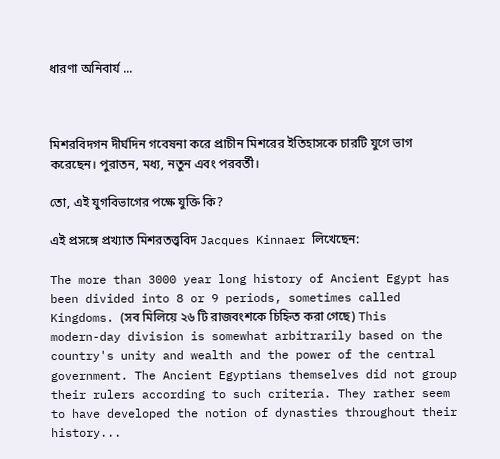ধারণা অনিবার্য ...



মিশরবিদগন দীর্ঘদিন গবেষনা করে প্রাচীন মিশরের ইতিহাসকে চারটি যুগে ভাগ করেছেন। পুরাতন, মধ্য, নতুন এবং পরবর্তী।

তো, এই যুগবিভাগের পক্ষে যুক্তি কি?

এই প্রসঙ্গে প্রখ্যাত মিশরতত্ত্ববিদ Jacques Kinnaer লিখেছেন:

The more than 3000 year long history of Ancient Egypt has been divided into 8 or 9 periods, sometimes called Kingdoms. (সব মিলিয়ে ২৬ টি রাজবংশকে চিহ্নিত করা গেছে) This modern-day division is somewhat arbitrarily based on the country's unity and wealth and the power of the central government. The Ancient Egyptians themselves did not group their rulers according to such criteria. They rather seem to have developed the notion of dynasties throughout their history...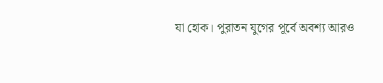যা হোক। পুরাতন যুগের পূর্বে অবশ্য আরও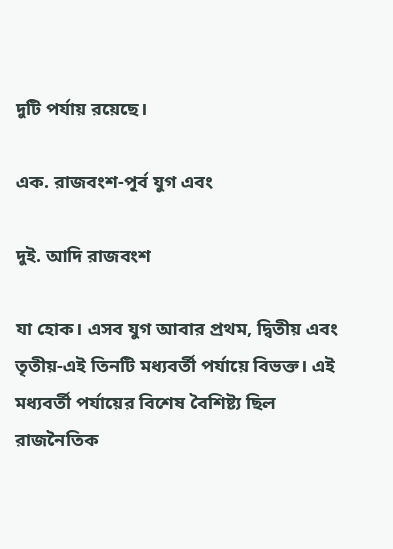দুটি পর্যায় রয়েছে।

এক. রাজবংশ-পূর্ব যুগ এবং

দুই. আদি রাজবংশ

যা হোক। এসব যুগ আবার প্রথম, দ্বিতীয় এবং তৃতীয়-এই তিনটি মধ্যবর্তী পর্যায়ে বিভক্ত। এই মধ্যবর্তী পর্যায়ের বিশেষ বৈশিষ্ট্য ছিল রাজনৈতিক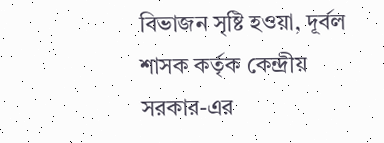বিভাজন সৃষ্টি হওয়া, দূর্বল শাসক কর্তৃক কেন্দ্রীয় সরকার-এর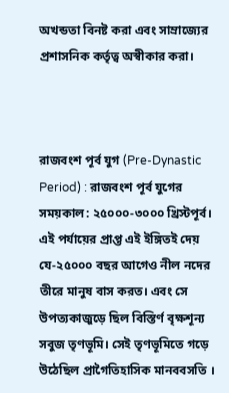অখন্ডতা বিনষ্ট করা এবং সাম্রাজ্যের প্রশাসনিক কর্তৃত্ব অস্বীকার করা।



রাজবংশ পূর্ব যুগ (Pre-Dynastic Period) : রাজবংশ পূর্ব যুগের সময়কাল: ২৫০০০-৩০০০ খ্রিস্টপূর্ব। এই পর্যায়ের প্রাপ্ত এই ইঙ্গিতই দেয় যে-২৫০০০ বছর আগেও নীল নদের তীরে মানুষ বাস করত। এবং সে উপত্যকাজুড়ে ছিল বিস্তির্ণ বৃক্ষশূন্য সবুজ তৃণভূমি। সেই তৃণভূমিতে গড়ে উঠেছিল প্রাগৈতিহাসিক মানববসতি ।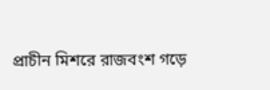প্রাচীন মিশরে রাজবংশ গড়ে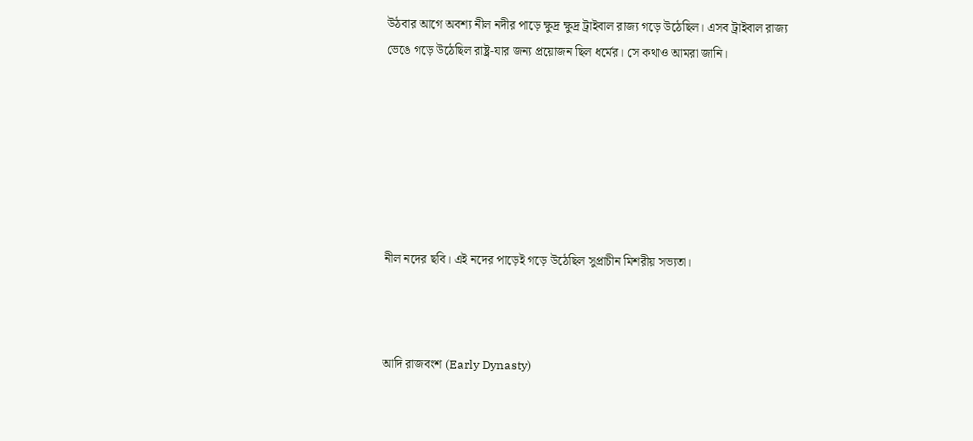উঠবার আগে অবশ্য নীল নদীর পাড়ে ক্ষুদ্র ক্ষুদ্র ট্রাইবাল রাজ্য গড়ে উঠেছিল। এসব ট্রাইবাল রাজ্য ভেঙে গড়ে উঠেছিল রাষ্ট্র-যার জন্য প্রয়োজন ছিল ধর্মের। সে কথাও আমরা জানি।







নীল নদের ছবি। এই নদের পাড়েই গড়ে উঠেছিল সুপ্রাচীন মিশরীয় সভ্যতা।



আদি রাজবংশ (Early Dynasty)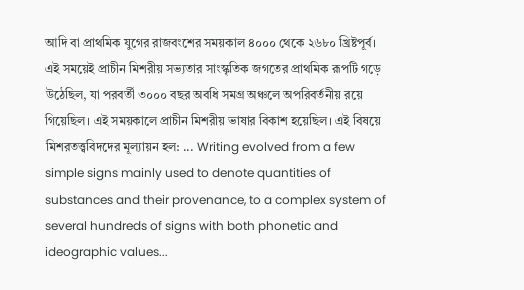আদি বা প্রাথমিক যুগের রাজবংশের সময়কাল ৪০০০ থেকে ২৬৮০ খ্রিষ্টপূর্ব। এই সময়েই প্রাচীন মিশরীয় সভ্যতার সাংস্কৃতিক জগতের প্রাথমিক রূপটি গড়ে উঠেছিল, যা পরবর্তী ৩০০০ বছর অবধি সমগ্র অঞ্চলে অপরিবর্তনীয় রয়ে গিয়েছিল। এই সময়কালে প্রাচীন মিশরীয় ভাষার বিকাশ হয়েছিল। এই বিষয়ে মিশরতত্ত্ববিদদের মূল্যায়ন হল: ... Writing evolved from a few simple signs mainly used to denote quantities of substances and their provenance, to a complex system of several hundreds of signs with both phonetic and ideographic values...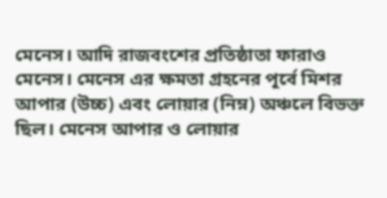মেনেস। আদি রাজবংশের প্রতিষ্ঠাতা ফারাও মেনেস। মেনেস এর ক্ষমতা গ্রহনের পূর্বে মিশর আপার (উচ্চ) এবং লোয়ার (নিম্ন) অঞ্চলে বিভক্ত ছিল। মেনেস আপার ও লোয়ার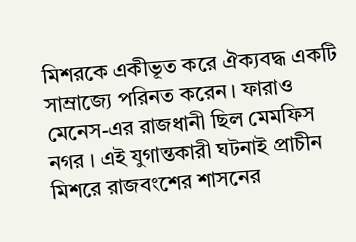মিশরকে একীভূত করে ঐক্যবদ্ধ একটি সাম্রাজ্যে পরিনত করেন। ফারাও মেনেস-এর রাজধানী ছিল মেমফিস নগর । এই যুগান্তকারী ঘটনাই প্রাচীন মিশরে রাজবংশের শাসনের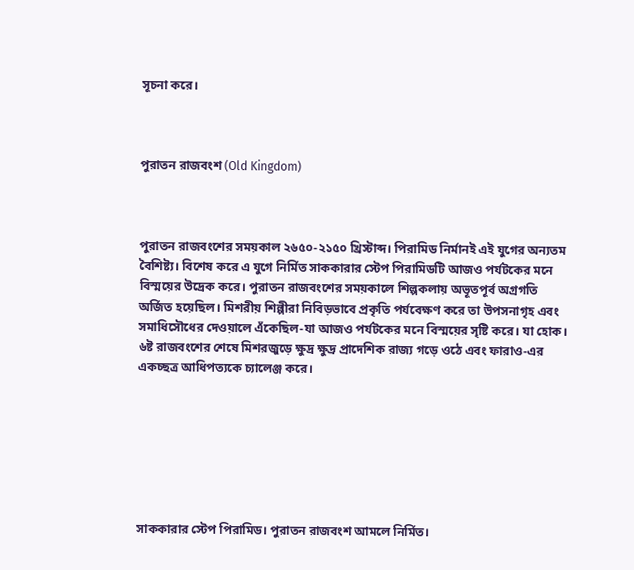সূচনা করে।



পুরাতন রাজবংশ (Old Kingdom)



পুরাতন রাজবংশের সময়কাল ২৬৫০-২১৫০ খ্রিস্টাব্দ। পিরামিড নির্মানই এই যুগের অন্যতম বৈশিষ্ট্য। বিশেষ করে এ যুগে নির্মিত সাককারার স্টেপ পিরামিডটি আজও পর্যটকের মনে বিস্ময়ের উদ্রেক করে। পুরাতন রাজবংশের সময়কালে শিল্পকলায় অভূতপূর্ব অগ্রগতি অর্জিত হয়েছিল। মিশরীয় শিল্পীরা নিবিড়ভাবে প্রকৃতি পর্যবেক্ষণ করে তা উপসনাগৃহ এবং সমাধিসৌধের দেওয়ালে এঁকেছিল-যা আজও পর্যটকের মনে বিস্ময়ের সৃষ্টি করে। যা হোক। ৬ষ্ট রাজবংশের শেষে মিশরজুড়ে ক্ষুদ্র ক্ষুদ্র প্রাদেশিক রাজ্য গড়ে ওঠে এবং ফারাও-এর একচ্ছত্র আধিপত্যকে চ্যালেঞ্জ করে।







সাককারার স্টেপ পিরামিড। পুরাতন রাজবংশ আমলে নির্মিত।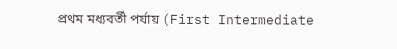প্রথম মধ্যবর্তী পর্যায় (First Intermediate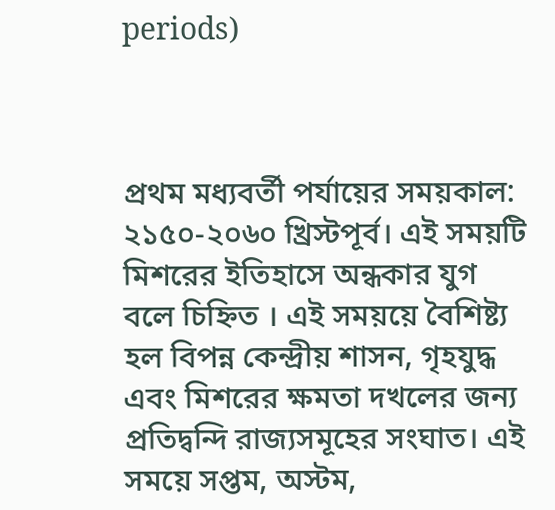periods)



প্রথম মধ্যবর্তী পর্যায়ের সময়কাল: ২১৫০-২০৬০ খ্রিস্টপূর্ব। এই সময়টি মিশরের ইতিহাসে অন্ধকার যুগ বলে চিহ্নিত । এই সময়য়ে বৈশিষ্ট্য হল বিপন্ন কেন্দ্রীয় শাসন, গৃহযুদ্ধ এবং মিশরের ক্ষমতা দখলের জন্য প্রতিদ্বন্দি রাজ্যসমূহের সংঘাত। এই সময়ে সপ্তম, অস্টম,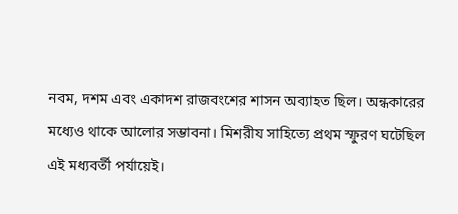নবম, দশম এবং একাদশ রাজবংশের শাসন অব্যাহত ছিল। অন্ধকারের মধ্যেও থাকে আলোর সম্ভাবনা। মিশরীয সাহিত্যে প্রথম স্ফুরণ ঘটেছিল এই মধ্যবর্তী পর্যায়েই।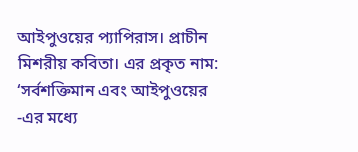আইপুওয়ের প্যাপিরাস। প্রাচীন মিশরীয় কবিতা। এর প্রকৃত নাম: ‘সর্বশক্তিমান এবং আইপুওয়ের -এর মধ্যে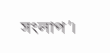সংলাপ’।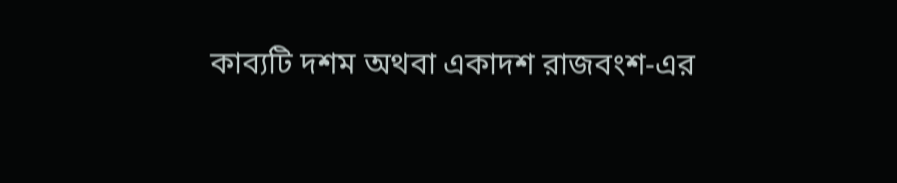কাব্যটি দশম অথবা একাদশ রাজবংশ-এর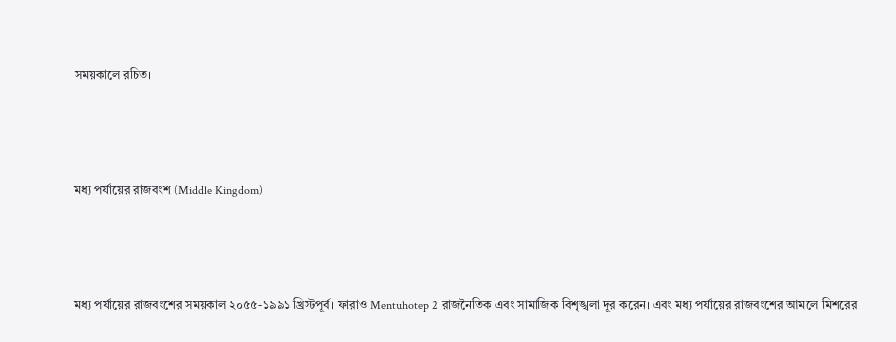সময়কালে রচিত।



মধ্য পর্যায়ের রাজবংশ (Middle Kingdom)



মধ্য পর্যায়ের রাজবংশের সময়কাল ২০৫৫-১৯৯১ খ্রিস্টপূর্ব। ফারাও Mentuhotep 2 রাজনৈতিক এবং সামাজিক বিশৃঙ্খলা দূর করেন। এবং মধ্য পর্যায়ের রাজবংশের আমলে মিশরের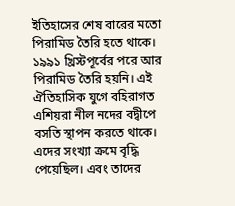ইতিহাসের শেষ বারের মতো পিরামিড তৈরি হতে থাকে। ১৯৯১ খ্রিস্টপূর্বের পরে আর পিরামিড তৈরি হয়নি। এই ঐতিহাসিক যুগে বহিরাগত এশিয়রা নীল নদের বদ্বীপে বসতি স্থাপন করতে থাকে। এদের সংখ্যা ক্রমে বৃদ্ধি পেয়েছিল। এবং তাদের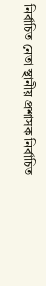নির্বাচিত নেতা স্থানীয় প্রশাসক নির্বাচিত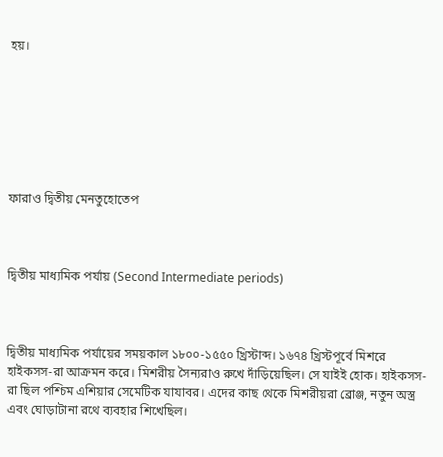হয়।







ফারাও দ্বিতীয় মেনতুহোতেপ



দ্বিতীয় মাধ্যমিক পর্যায় (Second Intermediate periods)



দ্বিতীয় মাধ্যমিক পর্যায়ের সময়কাল ১৮০০-১৫৫০ খ্রিস্টাব্দ। ১৬৭৪ খ্রিস্টপূর্বে মিশরে হাইকসস-রা আক্রমন করে। মিশরীয় সৈন্যরাও রুখে দাঁড়িয়েছিল। সে যাইই হোক। হাইকসস- রা ছিল পশ্চিম এশিয়ার সেমেটিক যাযাবর। এদের কাছ থেকে মিশরীয়রা ব্রোঞ্জ, নতুন অস্ত্র এবং ঘোড়াটানা রথে ব্যবহার শিখেছিল।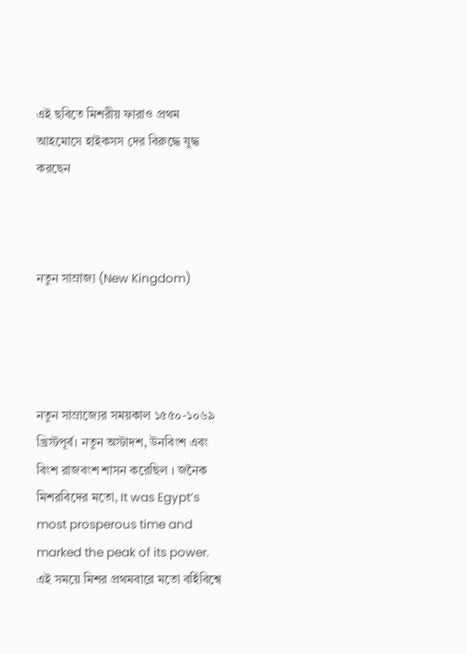এই ছবিতে মিশরীয় ফারাও প্রথম আহমোসে হাইকসস দের বিরুদ্ধে যুদ্ধ করছেন



নতুন সাম্রাজ্য (New Kingdom)




নতুন সাম্রাজ্যের সময়কাল ১৫৫০-১০৬৯ খ্রিস্টপূর্ব। নতুন অস্টাদশ, উনবিংশ এবং বিংশ রাজবংশ শাসন করেছিল । জনৈক মিশরবিদের মতো, It was Egypt’s most prosperous time and marked the peak of its power. এই সময়ে মিশর প্রথমবারে মতো বর্হিবিশ্বে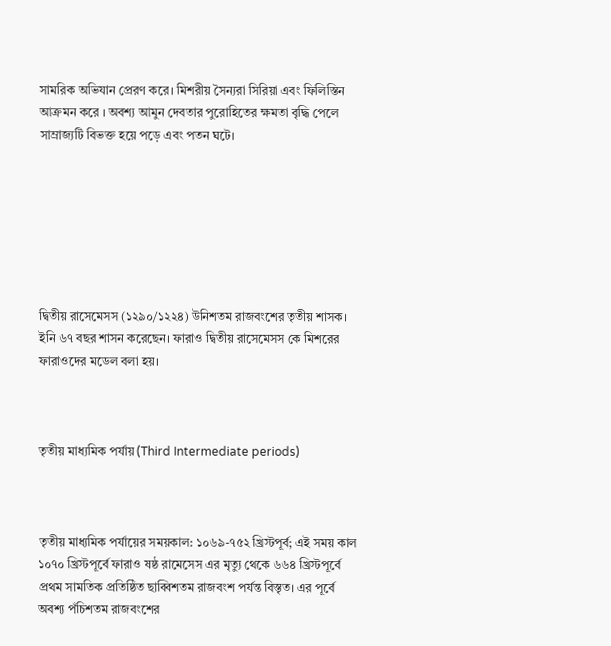সামরিক অভিযান প্রেরণ করে। মিশরীয় সৈন্যরা সিরিয়া এবং ফিলিস্তিন আক্রমন করে । অবশ্য আমুন দেবতার পুরোহিতের ক্ষমতা বৃদ্ধি পেলে সাম্রাজ্যটি বিভক্ত হয়ে পড়ে এবং পতন ঘটে।







দ্বিতীয় রাসেমেসস (১২৯০/১২২৪) উনিশতম রাজবংশের তৃতীয় শাসক। ইনি ৬৭ বছর শাসন করেছেন। ফারাও দ্বিতীয় রাসেমেসস কে মিশরের ফারাওদের মডেল বলা হয়।



তৃতীয় মাধ্যমিক পর্যায় (Third Intermediate periods)



তৃতীয় মাধ্যমিক পর্যায়ের সময়কাল: ১০৬৯-৭৫২ খ্রিস্টপূর্ব; এই সময় কাল ১০৭০ খ্রিস্টপূর্বে ফারাও ষষ্ঠ রামেসেস এর মৃত্যু থেকে ৬৬৪ খ্রিস্টপূর্বে প্রথম সামতিক প্রতিষ্ঠিত ছাব্বিশতম রাজবংশ পর্যন্ত বিস্তৃত। এর পূর্বে অবশ্য পঁচিশতম রাজবংশের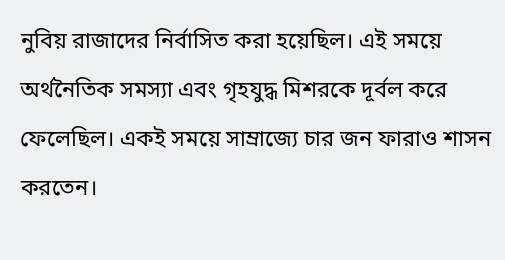নুবিয় রাজাদের নির্বাসিত করা হয়েছিল। এই সময়ে অর্থনৈতিক সমস্যা এবং গৃহযুদ্ধ মিশরকে দূর্বল করে ফেলেছিল। একই সময়ে সাম্রাজ্যে চার জন ফারাও শাসন করতেন।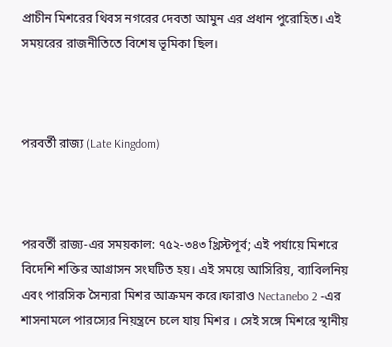প্রাচীন মিশরের থিবস নগরের দেবতা আমুন এর প্রধান পুরোহিত। এই সময়রের রাজনীতিতে বিশেষ ভূমিকা ছিল।



পরবর্তী রাজ্য (Late Kingdom)



পরবর্তী রাজ্য-এর সময়কাল: ৭৫২-৩৪৩ খ্রিস্টপূর্ব; এই পর্যায়ে মিশরে বিদেশি শক্তির আগ্রাসন সংঘটিত হয়। এই সময়ে আসিরিয়, ব্যাবিলনিয় এবং পারসিক সৈন্যরা মিশর আক্রমন করে।ফারাও Nectanebo 2 -এর শাসনামলে পারস্যের নিয়ন্ত্রনে চলে যায় মিশর । সেই সঙ্গে মিশরে স্থানীয়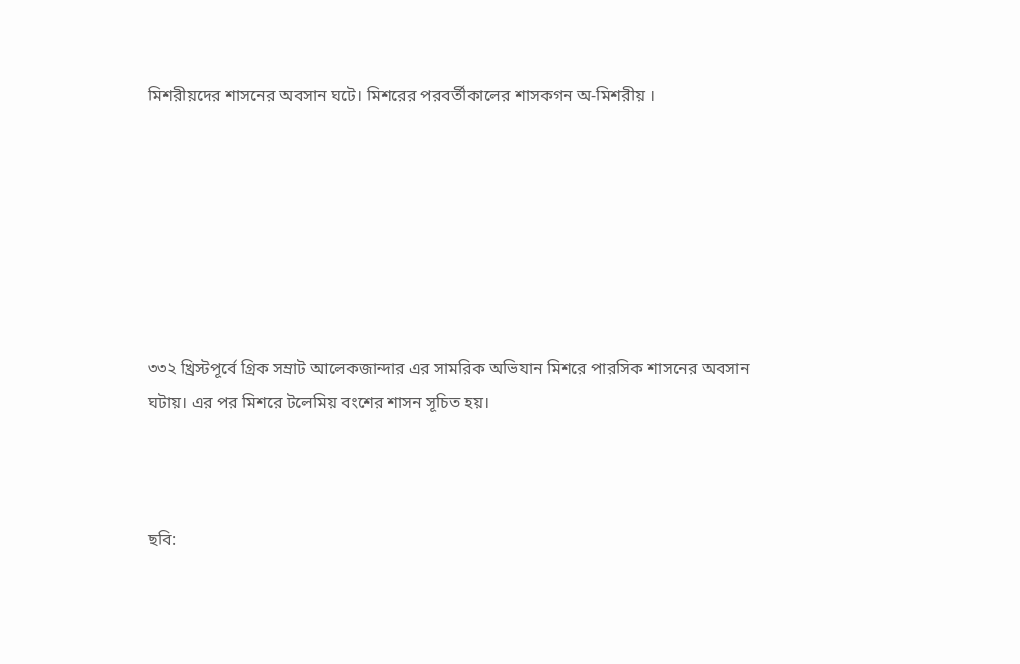মিশরীয়দের শাসনের অবসান ঘটে। মিশরের পরবর্তীকালের শাসকগন অ-মিশরীয় ।







৩৩২ খ্রিস্টপূর্বে গ্রিক সম্রাট আলেকজান্দার এর সামরিক অভিযান মিশরে পারসিক শাসনের অবসান ঘটায়। এর পর মিশরে টলেমিয় বংশের শাসন সূচিত হয়।



ছবি: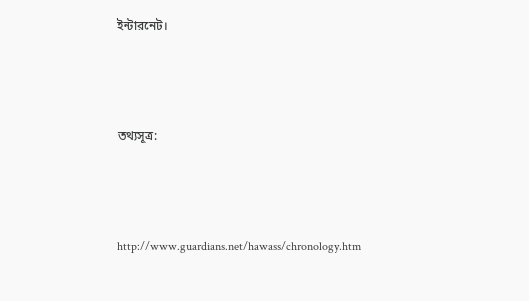ইন্টারনেট।



তথ্যসূত্র:



http://www.guardians.net/hawass/chronology.htm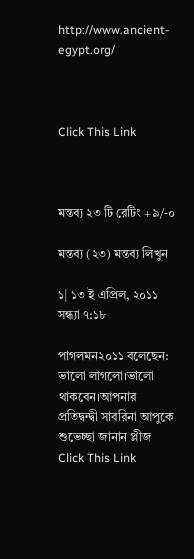http://www.ancient-egypt.org/



Click This Link



মন্তব্য ২৩ টি রেটিং +৯/-০

মন্তব্য (২৩) মন্তব্য লিখুন

১| ১৩ ই এপ্রিল, ২০১১ সন্ধ্যা ৭:১৮

পাগলমন২০১১ বলেছেন: ভালো লাগলো।ভালো থাকবেন।আপনার প্রতিদ্বন্দ্বী সাবরিনা আপুকে শুভেচ্ছা জানান প্লীজ Click This Link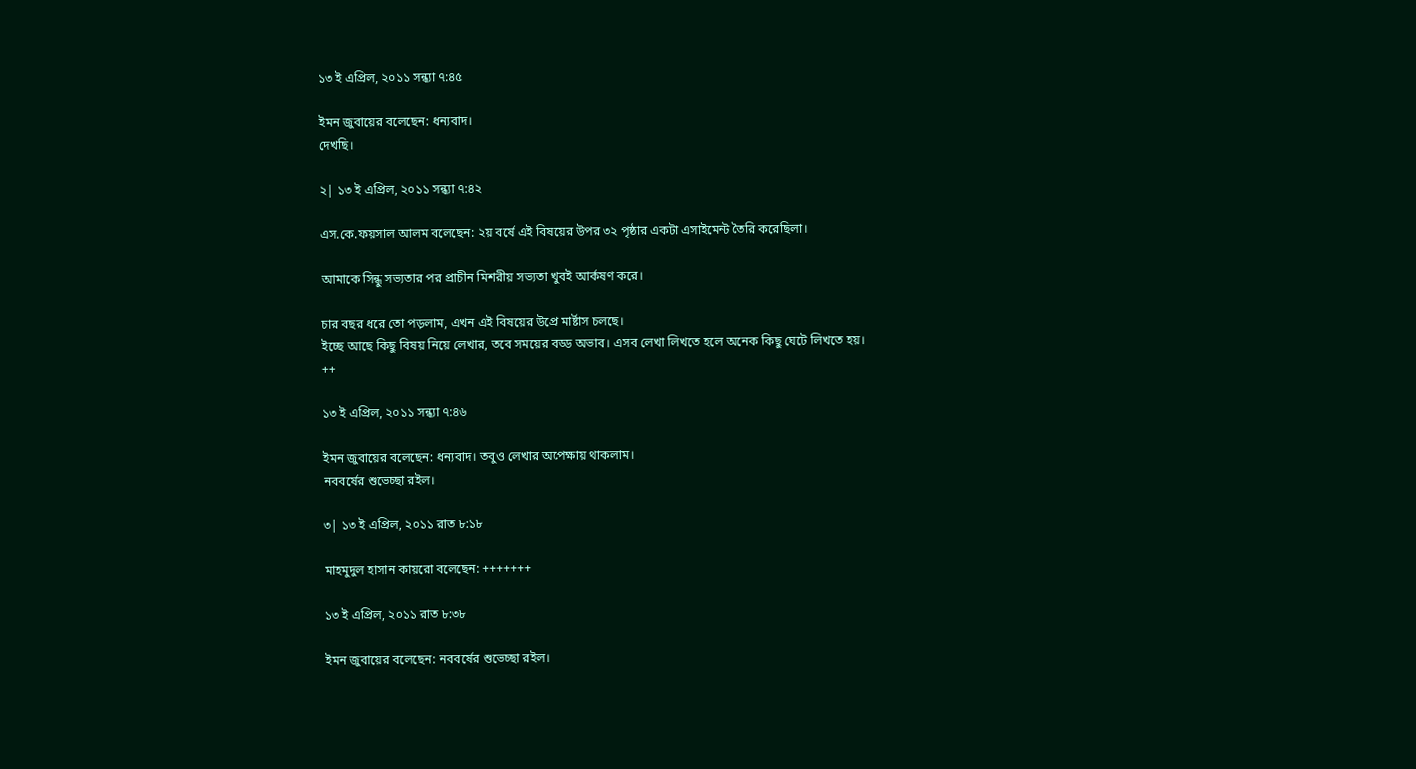১৩ ই এপ্রিল, ২০১১ সন্ধ্যা ৭:৪৫

ইমন জুবায়ের বলেছেন: ধন্যবাদ।
দেখছি।

২| ১৩ ই এপ্রিল, ২০১১ সন্ধ্যা ৭:৪২

এস.কে.ফয়সাল আলম বলেছেন: ২য় বর্ষে এই বিষয়ের উপর ৩২ পৃষ্ঠার একটা এসাইমেন্ট তৈরি করেছিলা।

আমাকে সিন্ধু সভ্যতার পর প্রাচীন মিশরীয় সভ্যতা খুবই আর্কষণ করে।

চার বছর ধরে তো পড়লাম, এখন এই বিষয়ের উপ্রে মার্ষ্টাস চলছে।
ইচ্ছে আছে কিছু বিষয় নিয়ে লেখার, তবে সময়ের বড্ড অভাব। এসব লেখা লিখতে হলে অনেক কিছু ঘেটে লিখতে হয়।
++

১৩ ই এপ্রিল, ২০১১ সন্ধ্যা ৭:৪৬

ইমন জুবায়ের বলেছেন: ধন্যবাদ। তবুও লেখার অপেক্ষায় থাকলাম।
নববর্ষের শুভেচ্ছা রইল।

৩| ১৩ ই এপ্রিল, ২০১১ রাত ৮:১৮

মাহমুদুল হাসান কায়রো বলেছেন: +++++++

১৩ ই এপ্রিল, ২০১১ রাত ৮:৩৮

ইমন জুবায়ের বলেছেন: নববর্ষের শুভেচ্ছা রইল।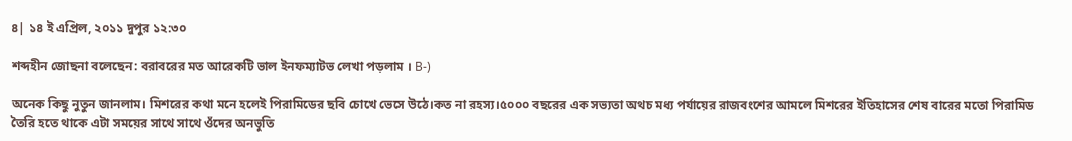৪| ১৪ ই এপ্রিল, ২০১১ দুপুর ১২:৩০

শব্দহীন জোছনা বলেছেন: বরাবরের মত আরেকটি ভাল ইনফম্যাটভ লেখা পড়লাম । B-)

অনেক কিছু নুতুন জানলাম। মিশরের কথা মনে হলেই পিরামিডের ছবি চোখে ভেসে উঠে।কত না রহস্য।৫০০০ বছরের এক সভ্যতা অথচ মধ্য পর্যায়ের রাজবংশের আমলে মিশরের ইতিহাসের শেষ বারের মতো পিরামিড তৈরি হতে থাকে এটা সময়ের সাথে সাথে ওঁদের অনভুতি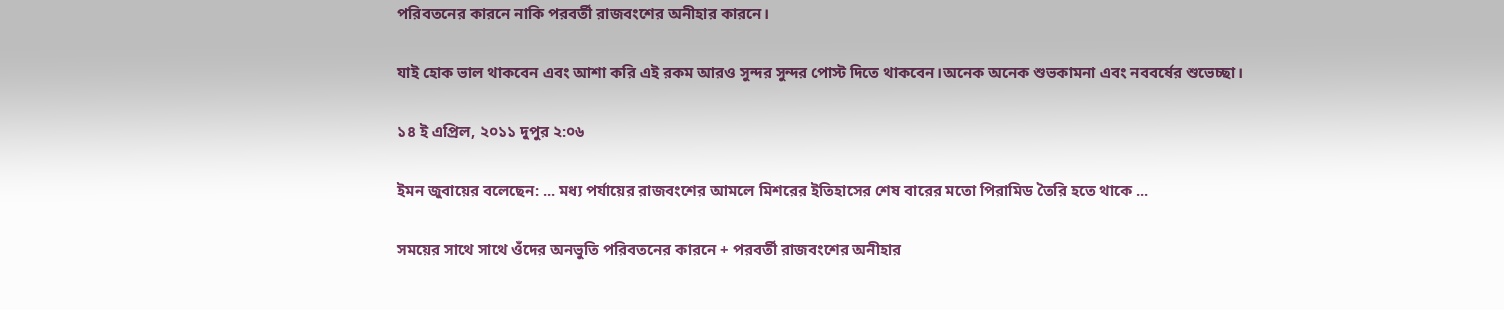পরিবতনের কারনে নাকি পরবর্তী রাজবংশের অনীহার কারনে।

যাই হোক ভাল থাকবেন এবং আশা করি এই রকম আরও সুন্দর সুন্দর পোস্ট দিতে থাকবেন।অনেক অনেক শুভকামনা এবং নববর্ষের শুভেচ্ছা।

১৪ ই এপ্রিল, ২০১১ দুপুর ২:০৬

ইমন জুবায়ের বলেছেন: ... মধ্য পর্যায়ের রাজবংশের আমলে মিশরের ইতিহাসের শেষ বারের মতো পিরামিড তৈরি হতে থাকে ...

সময়ের সাথে সাথে ওঁদের অনভুতি পরিবতনের কারনে + পরবর্তী রাজবংশের অনীহার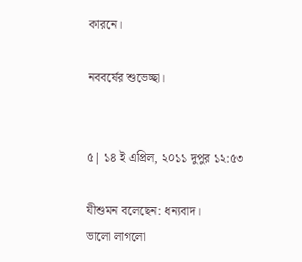কারনে।

নববর্ষের শুভেচ্ছা।


৫| ১৪ ই এপ্রিল, ২০১১ দুপুর ১২:৫৩

যীশুমন বলেছেন: ধন্যবাদ।
ভালো লাগলো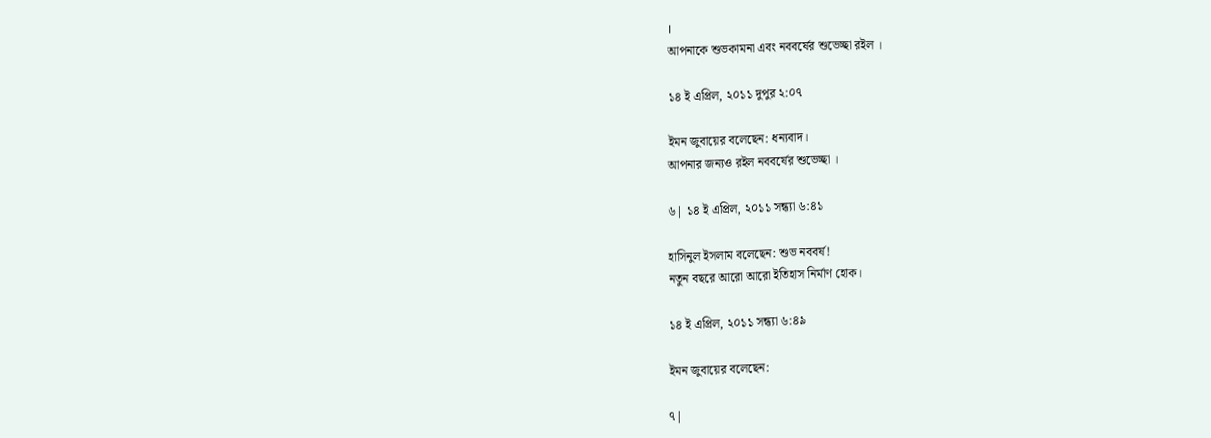।
আপনাকে শুভকামনা এবং নববর্ষের শুভেচ্ছা রইল ।

১৪ ই এপ্রিল, ২০১১ দুপুর ২:০৭

ইমন জুবায়ের বলেছেন: ধন্যবাদ।
আপনার জন্যও রইল নববর্ষের শুভেচ্ছা ।

৬| ১৪ ই এপ্রিল, ২০১১ সন্ধ্যা ৬:৪১

হাসিনুল ইসলাম বলেছেন: শুভ নববর্ষ!
নতুন বছরে আরো আরো ইতিহাস নির্মাণ হোক।

১৪ ই এপ্রিল, ২০১১ সন্ধ্যা ৬:৪৯

ইমন জুবায়ের বলেছেন:

৭|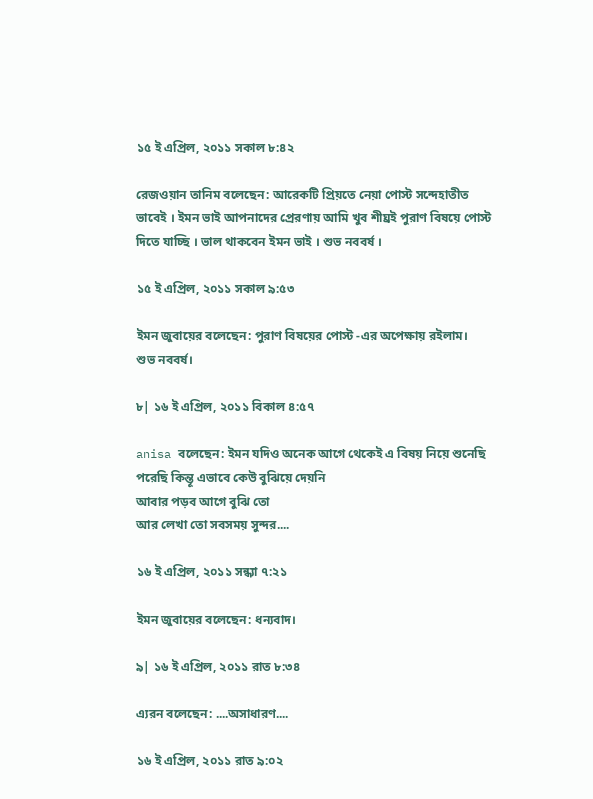১৫ ই এপ্রিল, ২০১১ সকাল ৮:৪২

রেজওয়ান তানিম বলেছেন: আরেকটি প্রিয়তে নেয়া পোস্ট সন্দেহাতীত ভাবেই । ইমন ভাই আপনাদের প্রেরণায় আমি খুব শীঘ্রই পুরাণ বিষয়ে পোস্ট দিতে যাচ্ছি । ভাল থাকবেন ইমন ভাই । শুভ নববর্ষ ।

১৫ ই এপ্রিল, ২০১১ সকাল ৯:৫৩

ইমন জুবায়ের বলেছেন: পুরাণ বিষয়ের পোস্ট -এর অপেক্ষায় রইলাম।
শুভ নববর্ষ।

৮| ১৬ ই এপ্রিল, ২০১১ বিকাল ৪:৫৭

anisa বলেছেন: ইমন যদিও অনেক আগে থেকেই এ বিষয় নিয়ে শুনেছি পরেছি কিন্তূ এভাবে কেউ বুঝিয়ে দেয়নি
আবার পড়ব আগে বুঝি তো
আর লেখা তো সবসময় সুন্দর....

১৬ ই এপ্রিল, ২০১১ সন্ধ্যা ৭:২১

ইমন জুবায়ের বলেছেন: ধন্যবাদ।

৯| ১৬ ই এপ্রিল, ২০১১ রাত ৮:৩৪

এ্যরন বলেছেন: ....অসাধারণ....

১৬ ই এপ্রিল, ২০১১ রাত ৯:০২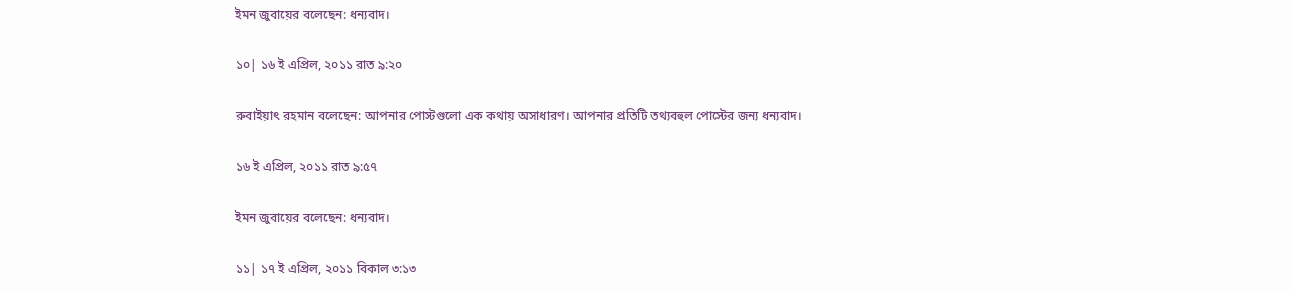ইমন জুবায়ের বলেছেন: ধন্যবাদ।

১০| ১৬ ই এপ্রিল, ২০১১ রাত ৯:২০

রুবাইয়াৎ রহমান বলেছেন: আপনার পোস্টগুলো এক কথায় অসাধারণ। আপনার প্রতিটি তথ্যবহুল পোস্টের জন্য ধন্যবাদ।

১৬ ই এপ্রিল, ২০১১ রাত ৯:৫৭

ইমন জুবায়ের বলেছেন: ধন্যবাদ।

১১| ১৭ ই এপ্রিল, ২০১১ বিকাল ৩:১৩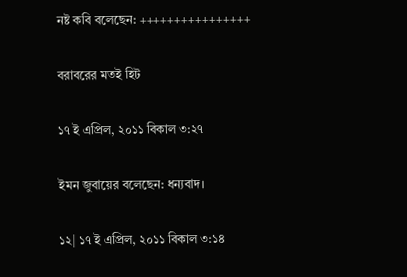নষ্ট কবি বলেছেন: ++++++++++++++++

বরাবরের মতই হিট

১৭ ই এপ্রিল, ২০১১ বিকাল ৩:২৭

ইমন জুবায়ের বলেছেন: ধন্যবাদ।

১২| ১৭ ই এপ্রিল, ২০১১ বিকাল ৩:১৪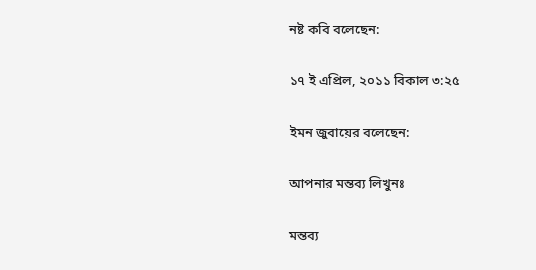নষ্ট কবি বলেছেন:

১৭ ই এপ্রিল, ২০১১ বিকাল ৩:২৫

ইমন জুবায়ের বলেছেন:

আপনার মন্তব্য লিখুনঃ

মন্তব্য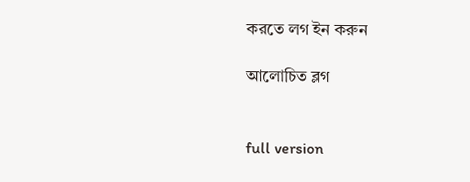করতে লগ ইন করুন

আলোচিত ব্লগ


full version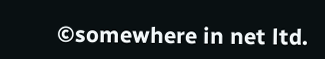©somewhere in net ltd.